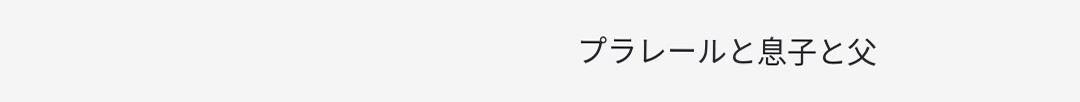プラレールと息子と父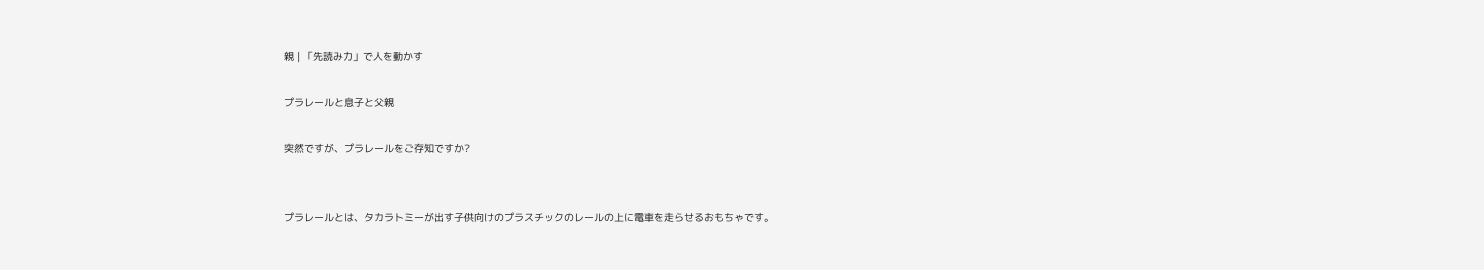親 | 「先読み力」で人を動かす

プラレールと息子と父親

突然ですが、プラレールをご存知ですか?


プラレールとは、タカラトミーが出す子供向けのプラスチックのレールの上に電車を走らせるおもちゃです。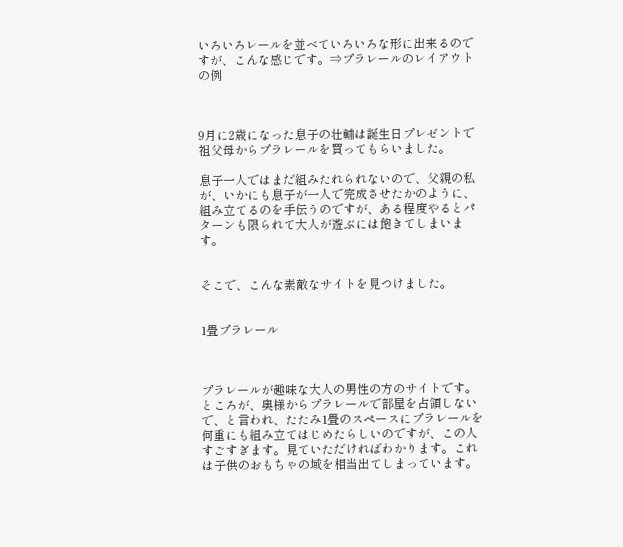いろいろレールを並べていろいろな形に出来るのですが、こんな感じです。⇒プラレールのレイアウトの例



9月に2歳になった息子の壮輔は誕生日プレゼントで祖父母からプラレールを買ってもらいました。

息子一人ではまだ組みたれられないので、父親の私が、いかにも息子が一人で完成させたかのように、組み立てるのを手伝うのですが、ある程度やるとパターンも限られて大人が遊ぶには飽きてしまいます。


そこで、こんな素敵なサイトを見つけました。


1畳プラレール



プラレールが趣味な大人の男性の方のサイトです。ところが、奥様からプラレールで部屋を占領しないで、と言われ、たたみ1畳のスペースにプラレールを何重にも組み立てはじめたらしいのですが、この人すごすぎます。見ていただければわかります。これは子供のおもちゃの域を相当出てしまっています。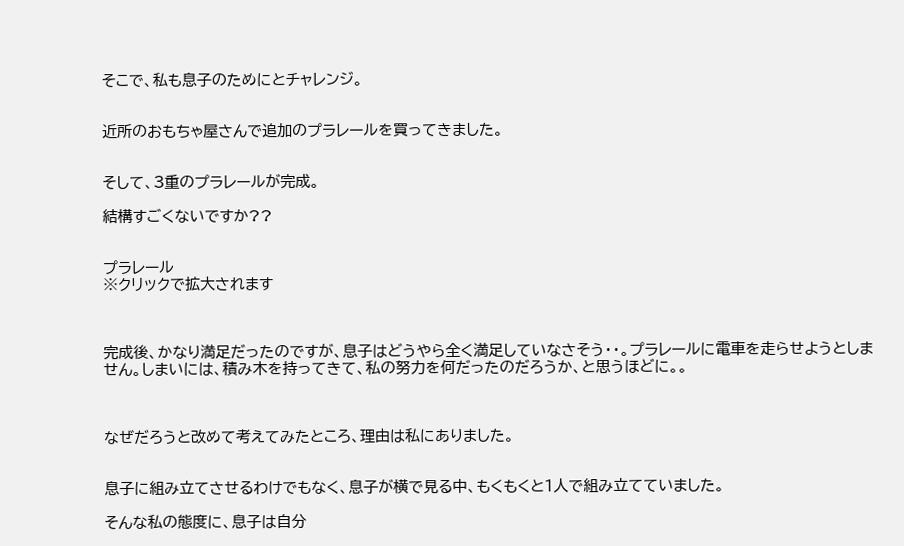そこで、私も息子のためにとチャレンジ。


近所のおもちゃ屋さんで追加のプラレールを買ってきました。


そして、3重のプラレールが完成。

結構すごくないですか??


プラレール
※クリックで拡大されます



完成後、かなり満足だったのですが、息子はどうやら全く満足していなさそう・・。プラレールに電車を走らせようとしません。しまいには、積み木を持ってきて、私の努力を何だったのだろうか、と思うほどに。。



なぜだろうと改めて考えてみたところ、理由は私にありました。


息子に組み立てさせるわけでもなく、息子が横で見る中、もくもくと1人で組み立てていました。

そんな私の態度に、息子は自分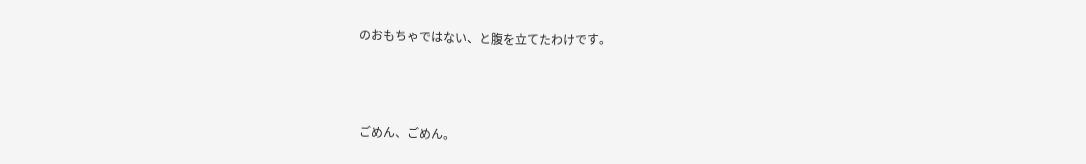のおもちゃではない、と腹を立てたわけです。



ごめん、ごめん。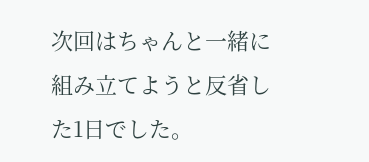次回はちゃんと一緒に組み立てようと反省した1日でした。